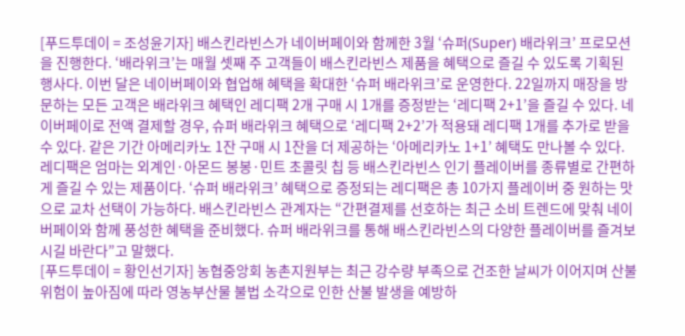[푸드투데이 = 조성윤기자] 배스킨라빈스가 네이버페이와 함께한 3월 ‘슈퍼(Super) 배라위크’ 프로모션을 진행한다. ‘배라위크’는 매월 셋째 주 고객들이 배스킨라빈스 제품을 혜택으로 즐길 수 있도록 기획된 행사다. 이번 달은 네이버페이와 협업해 혜택을 확대한 ‘슈퍼 배라위크’로 운영한다. 22일까지 매장을 방문하는 모든 고객은 배라위크 혜택인 레디팩 2개 구매 시 1개를 증정받는 ‘레디팩 2+1’을 즐길 수 있다. 네이버페이로 전액 결제할 경우, 슈퍼 배라위크 혜택으로 ‘레디팩 2+2’가 적용돼 레디팩 1개를 추가로 받을 수 있다. 같은 기간 아메리카노 1잔 구매 시 1잔을 더 제공하는 ‘아메리카노 1+1’ 혜택도 만나볼 수 있다. 레디팩은 엄마는 외계인·아몬드 봉봉·민트 초콜릿 칩 등 배스킨라빈스 인기 플레이버를 종류별로 간편하게 즐길 수 있는 제품이다. ‘슈퍼 배라위크’ 혜택으로 증정되는 레디팩은 총 10가지 플레이버 중 원하는 맛으로 교차 선택이 가능하다. 배스킨라빈스 관계자는 “간편결제를 선호하는 최근 소비 트렌드에 맞춰 네이버페이와 함께 풍성한 혜택을 준비했다. 슈퍼 배라위크를 통해 배스킨라빈스의 다양한 플레이버를 즐겨보시길 바란다”고 말했다.
[푸드투데이 = 황인선기자] 농협중앙회 농촌지원부는 최근 강수량 부족으로 건조한 날씨가 이어지며 산불 위험이 높아짐에 따라 영농부산물 불법 소각으로 인한 산불 발생을 예방하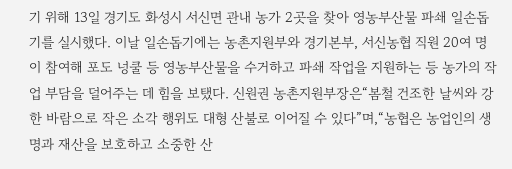기 위해 13일 경기도 화성시 서신면 관내 농가 2곳을 찾아 영농부산물 파쇄 일손돕기를 실시했다. 이날 일손돕기에는 농촌지원부와 경기본부, 서신농협 직원 20여 명이 참여해 포도 넝쿨 등 영농부산물을 수거하고 파쇄 작업을 지원하는 등 농가의 작업 부담을 덜어주는 데 힘을 보탰다. 신원권 농촌지원부장은“봄철 건조한 날씨와 강한 바람으로 작은 소각 행위도 대형 산불로 이어질 수 있다”며,“농협은 농업인의 생명과 재산을 보호하고 소중한 산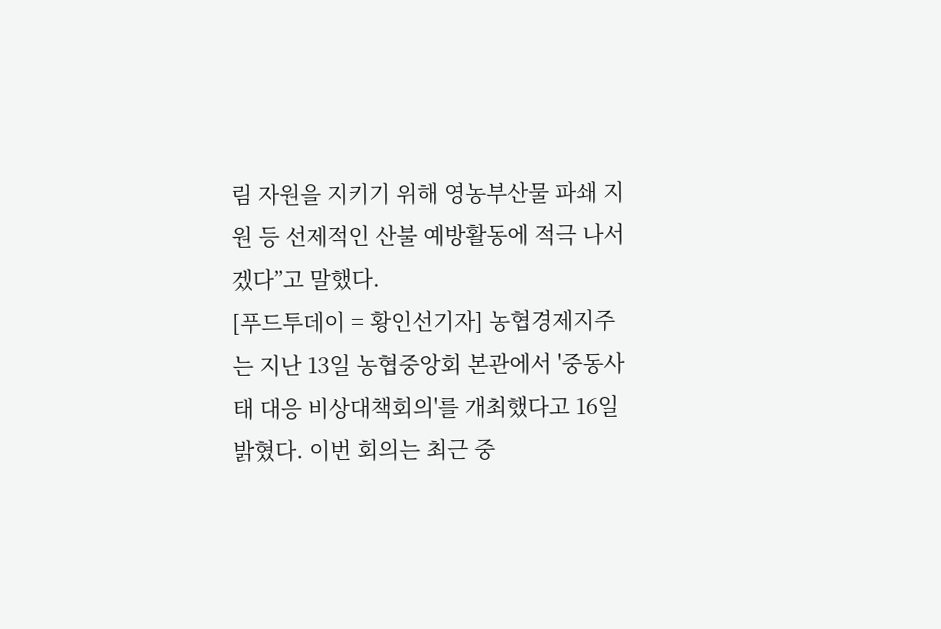림 자원을 지키기 위해 영농부산물 파쇄 지원 등 선제적인 산불 예방활동에 적극 나서겠다”고 말했다.
[푸드투데이 = 황인선기자] 농협경제지주는 지난 13일 농협중앙회 본관에서 '중동사태 대응 비상대책회의'를 개최했다고 16일 밝혔다. 이번 회의는 최근 중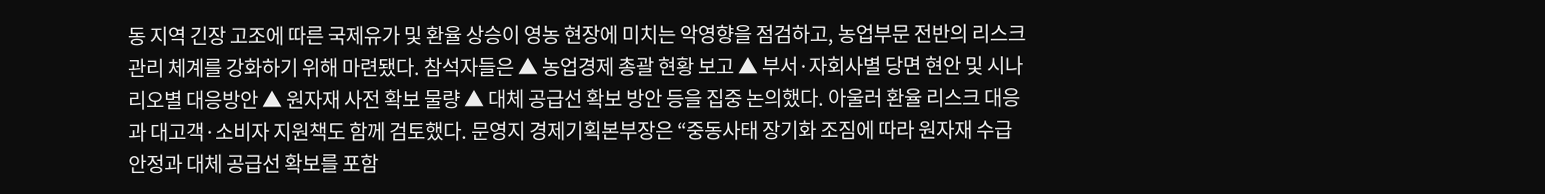동 지역 긴장 고조에 따른 국제유가 및 환율 상승이 영농 현장에 미치는 악영향을 점검하고, 농업부문 전반의 리스크 관리 체계를 강화하기 위해 마련됐다. 참석자들은 ▲ 농업경제 총괄 현황 보고 ▲ 부서·자회사별 당면 현안 및 시나리오별 대응방안 ▲ 원자재 사전 확보 물량 ▲ 대체 공급선 확보 방안 등을 집중 논의했다. 아울러 환율 리스크 대응과 대고객·소비자 지원책도 함께 검토했다. 문영지 경제기획본부장은 “중동사태 장기화 조짐에 따라 원자재 수급 안정과 대체 공급선 확보를 포함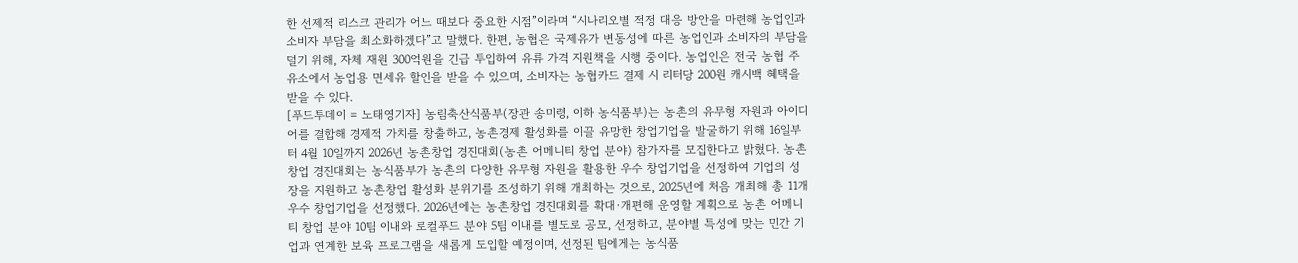한 선제적 리스크 관리가 어느 때보다 중요한 시점”이라며 “시나리오별 적정 대응 방안을 마련해 농업인과 소비자 부담을 최소화하겠다”고 말했다. 한편, 농협은 국제유가 변동성에 따른 농업인과 소비자의 부담을 덜기 위해, 자체 재원 300억원을 긴급 투입하여 유류 가격 지원책을 시행 중이다. 농업인은 전국 농협 주유소에서 농업용 면세유 할인을 받을 수 있으며, 소비자는 농협카드 결제 시 리터당 200원 캐시백 혜택을 받을 수 있다.
[푸드투데이 = 노태영기자] 농림축산식품부(장관 송미령, 이하 농식품부)는 농촌의 유무형 자원과 아이디어를 결합해 경제적 가치를 창출하고, 농촌경제 활성화를 이끌 유망한 창업기업을 발굴하기 위해 16일부터 4월 10일까지 2026년 농촌창업 경진대회(농촌 어메니티 창업 분야) 참가자를 모집한다고 밝혔다. 농촌창업 경진대회는 농식품부가 농촌의 다양한 유무형 자원을 활용한 우수 창업기업을 선정하여 기업의 성장을 지원하고 농촌창업 활성화 분위기를 조성하기 위해 개최하는 것으로, 2025년에 처음 개최해 총 11개 우수 창업기업을 선정했다. 2026년에는 농촌창업 경진대회를 확대·개편해 운영할 계획으로 농촌 어메니티 창업 분야 10팀 이내와 로컬푸드 분야 5팀 이내를 별도로 공모, 선정하고, 분야별 특성에 맞는 민간 기업과 연계한 보육 프로그램을 새롭게 도입할 예정이며, 선정된 팀에게는 농식품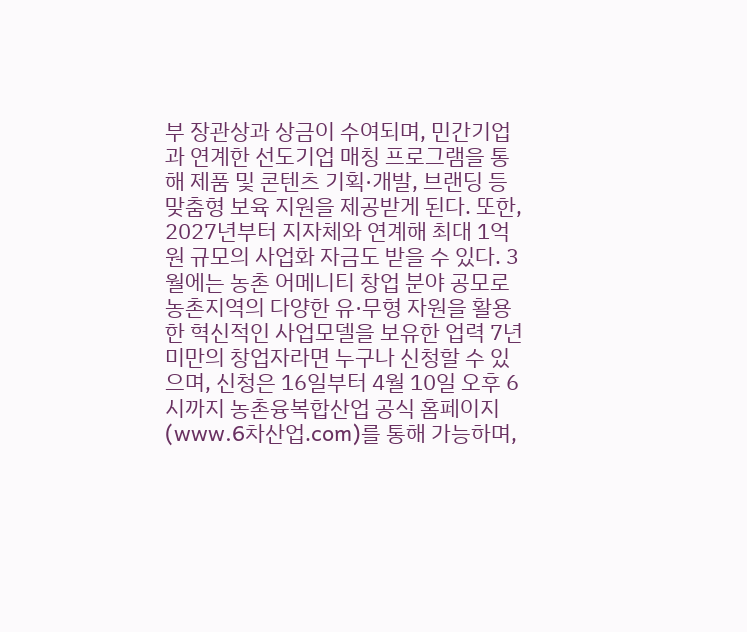부 장관상과 상금이 수여되며, 민간기업과 연계한 선도기업 매칭 프로그램을 통해 제품 및 콘텐츠 기획·개발, 브랜딩 등 맞춤형 보육 지원을 제공받게 된다. 또한, 2027년부터 지자체와 연계해 최대 1억 원 규모의 사업화 자금도 받을 수 있다. 3월에는 농촌 어메니티 창업 분야 공모로 농촌지역의 다양한 유·무형 자원을 활용한 혁신적인 사업모델을 보유한 업력 7년 미만의 창업자라면 누구나 신청할 수 있으며, 신청은 16일부터 4월 10일 오후 6시까지 농촌융복합산업 공식 홈페이지(www.6차산업.com)를 통해 가능하며,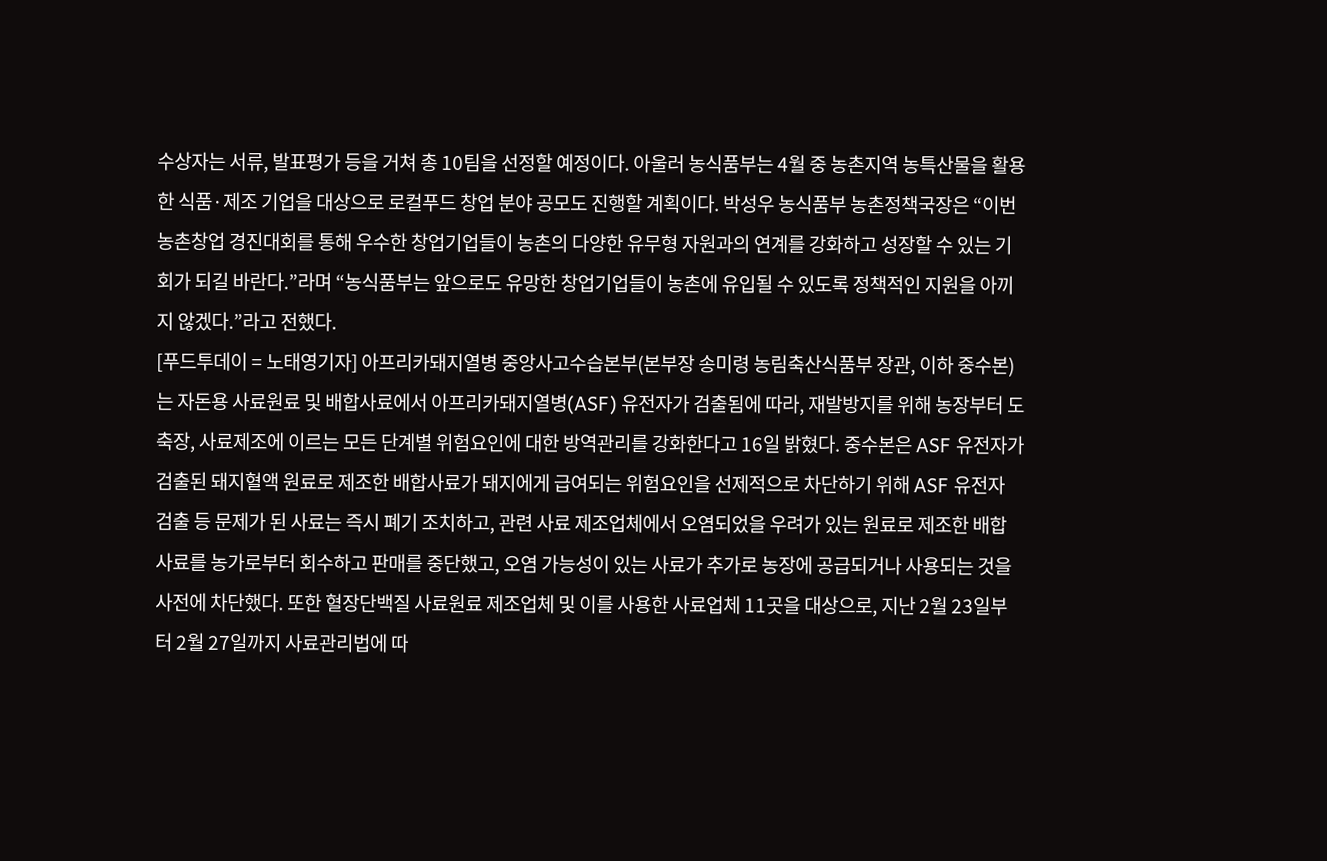수상자는 서류, 발표평가 등을 거쳐 총 10팀을 선정할 예정이다. 아울러 농식품부는 4월 중 농촌지역 농특산물을 활용한 식품·제조 기업을 대상으로 로컬푸드 창업 분야 공모도 진행할 계획이다. 박성우 농식품부 농촌정책국장은 “이번 농촌창업 경진대회를 통해 우수한 창업기업들이 농촌의 다양한 유무형 자원과의 연계를 강화하고 성장할 수 있는 기회가 되길 바란다.”라며 “농식품부는 앞으로도 유망한 창업기업들이 농촌에 유입될 수 있도록 정책적인 지원을 아끼지 않겠다.”라고 전했다.
[푸드투데이 = 노태영기자] 아프리카돼지열병 중앙사고수습본부(본부장 송미령 농림축산식품부 장관, 이하 중수본)는 자돈용 사료원료 및 배합사료에서 아프리카돼지열병(ASF) 유전자가 검출됨에 따라, 재발방지를 위해 농장부터 도축장, 사료제조에 이르는 모든 단계별 위험요인에 대한 방역관리를 강화한다고 16일 밝혔다. 중수본은 ASF 유전자가 검출된 돼지혈액 원료로 제조한 배합사료가 돼지에게 급여되는 위험요인을 선제적으로 차단하기 위해 ASF 유전자 검출 등 문제가 된 사료는 즉시 폐기 조치하고, 관련 사료 제조업체에서 오염되었을 우려가 있는 원료로 제조한 배합 사료를 농가로부터 회수하고 판매를 중단했고, 오염 가능성이 있는 사료가 추가로 농장에 공급되거나 사용되는 것을 사전에 차단했다. 또한 혈장단백질 사료원료 제조업체 및 이를 사용한 사료업체 11곳을 대상으로, 지난 2월 23일부터 2월 27일까지 사료관리법에 따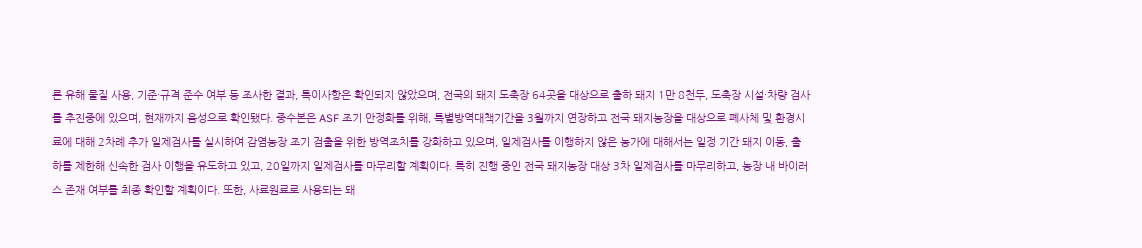른 유해 물질 사용, 기준·규격 준수 여부 등 조사한 결과, 특이사항은 확인되지 않았으며, 전국의 돼지 도축장 64곳을 대상으로 출하 돼지 1만 8천두, 도축장 시설·차량 검사를 추진중에 있으며, 현재까지 음성으로 확인됐다. 중수본은 ASF 조기 안정화를 위해, 특별방역대책기간을 3월까지 연장하고 전국 돼지농장을 대상으로 폐사체 및 환경시료에 대해 2차례 추가 일제검사를 실시하여 감염농장 조기 검출을 위한 방역조치를 강화하고 있으며, 일제검사를 이행하지 않은 농가에 대해서는 일정 기간 돼지 이동, 출하를 제한해 신속한 검사 이행을 유도하고 있고, 20일까지 일제검사를 마무리할 계획이다. 특히 진행 중인 전국 돼지농장 대상 3차 일제검사를 마무리하고, 농장 내 바이러스 존재 여부를 최종 확인할 계획이다. 또한, 사료원료로 사용되는 돼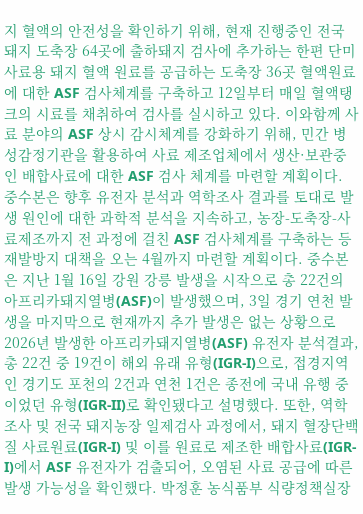지 혈액의 안전성을 확인하기 위해, 현재 진행중인 전국 돼지 도축장 64곳에 출하돼지 검사에 추가하는 한편 단미사료용 돼지 혈액 원료를 공급하는 도축장 36곳 혈액원료에 대한 ASF 검사체계를 구축하고 12일부터 매일 혈액탱크의 시료를 채취하여 검사를 실시하고 있다. 이와함께 사료 분야의 ASF 상시 감시체계를 강화하기 위해, 민간 병성감정기관을 활용하여 사료 제조업체에서 생산·보관중인 배합사료에 대한 ASF 검사 체계를 마련할 계획이다. 중수본은 향후 유전자 분석과 역학조사 결과를 토대로 발생 원인에 대한 과학적 분석을 지속하고, 농장-도축장-사료제조까지 전 과정에 걸친 ASF 검사체계를 구축하는 등 재발방지 대책을 오는 4월까지 마련할 계획이다. 중수본은 지난 1월 16일 강원 강릉 발생을 시작으로 총 22건의 아프리카돼지열병(ASF)이 발생했으며, 3일 경기 연천 발생을 마지막으로 현재까지 추가 발생은 없는 상황으로 2026년 발생한 아프리카돼지열병(ASF) 유전자 분석결과, 총 22건 중 19건이 해외 유래 유형(IGR-I)으로, 접경지역인 경기도 포천의 2건과 연천 1건은 종전에 국내 유행 중이었던 유형(IGR-II)로 확인됐다고 설명했다. 또한, 역학조사 및 전국 돼지농장 일제검사 과정에서, 돼지 혈장단백질 사료원료(IGR-I) 및 이를 원료로 제조한 배합사료(IGR-I)에서 ASF 유전자가 검출되어, 오염된 사료 공급에 따른 발생 가능성을 확인했다. 박정훈 농식품부 식량정책실장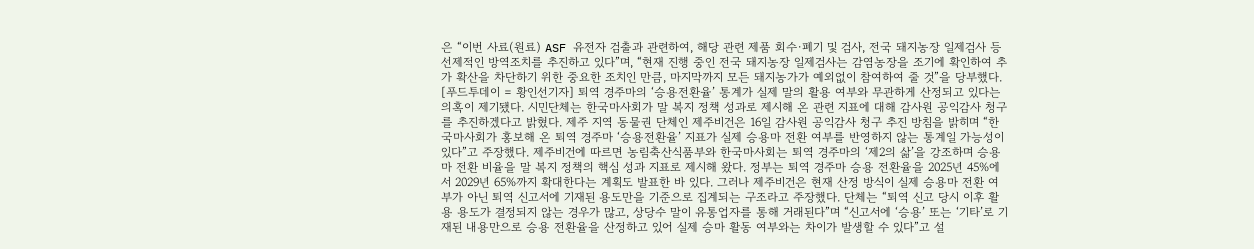은 “이번 사료(원료) ASF 유전자 검출과 관련하여, 해당 관련 제품 회수·폐기 및 검사, 전국 돼지농장 일제검사 등 선제적인 방역조치를 추진하고 있다”며, “현재 진행 중인 전국 돼지농장 일제검사는 감염농장을 조기에 확인하여 추가 확산을 차단하기 위한 중요한 조치인 만큼, 마지막까지 모든 돼지농가가 예외없이 참여하여 줄 것”을 당부했다.
[푸드투데이 = 황인선기자] 퇴역 경주마의 ‘승용전환율’ 통계가 실제 말의 활용 여부와 무관하게 산정되고 있다는 의혹이 제기됐다. 시민단체는 한국마사회가 말 복지 정책 성과로 제시해 온 관련 지표에 대해 감사원 공익감사 청구를 추진하겠다고 밝혔다. 제주 지역 동물권 단체인 제주비건은 16일 감사원 공익감사 청구 추진 방침을 밝히며 “한국마사회가 홍보해 온 퇴역 경주마 ‘승용전환율’ 지표가 실제 승용마 전환 여부를 반영하지 않는 통계일 가능성이 있다”고 주장했다. 제주비건에 따르면 농림축산식품부와 한국마사회는 퇴역 경주마의 ‘제2의 삶’을 강조하며 승용마 전환 비율을 말 복지 정책의 핵심 성과 지표로 제시해 왔다. 정부는 퇴역 경주마 승용 전환율을 2025년 45%에서 2029년 65%까지 확대한다는 계획도 발표한 바 있다. 그러나 제주비건은 현재 산정 방식이 실제 승용마 전환 여부가 아닌 퇴역 신고서에 기재된 용도만을 기준으로 집계되는 구조라고 주장했다. 단체는 “퇴역 신고 당시 이후 활용 용도가 결정되지 않는 경우가 많고, 상당수 말이 유통업자를 통해 거래된다”며 “신고서에 ‘승용’ 또는 ‘기타’로 기재된 내용만으로 승용 전환율을 산정하고 있어 실제 승마 활동 여부와는 차이가 발생할 수 있다”고 설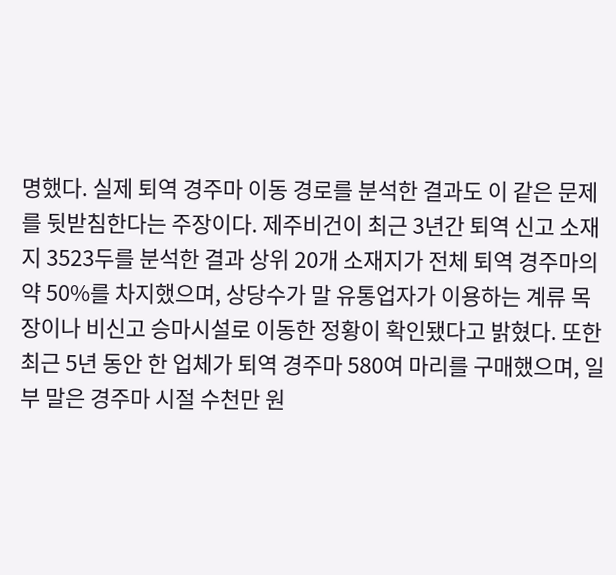명했다. 실제 퇴역 경주마 이동 경로를 분석한 결과도 이 같은 문제를 뒷받침한다는 주장이다. 제주비건이 최근 3년간 퇴역 신고 소재지 3523두를 분석한 결과 상위 20개 소재지가 전체 퇴역 경주마의 약 50%를 차지했으며, 상당수가 말 유통업자가 이용하는 계류 목장이나 비신고 승마시설로 이동한 정황이 확인됐다고 밝혔다. 또한 최근 5년 동안 한 업체가 퇴역 경주마 580여 마리를 구매했으며, 일부 말은 경주마 시절 수천만 원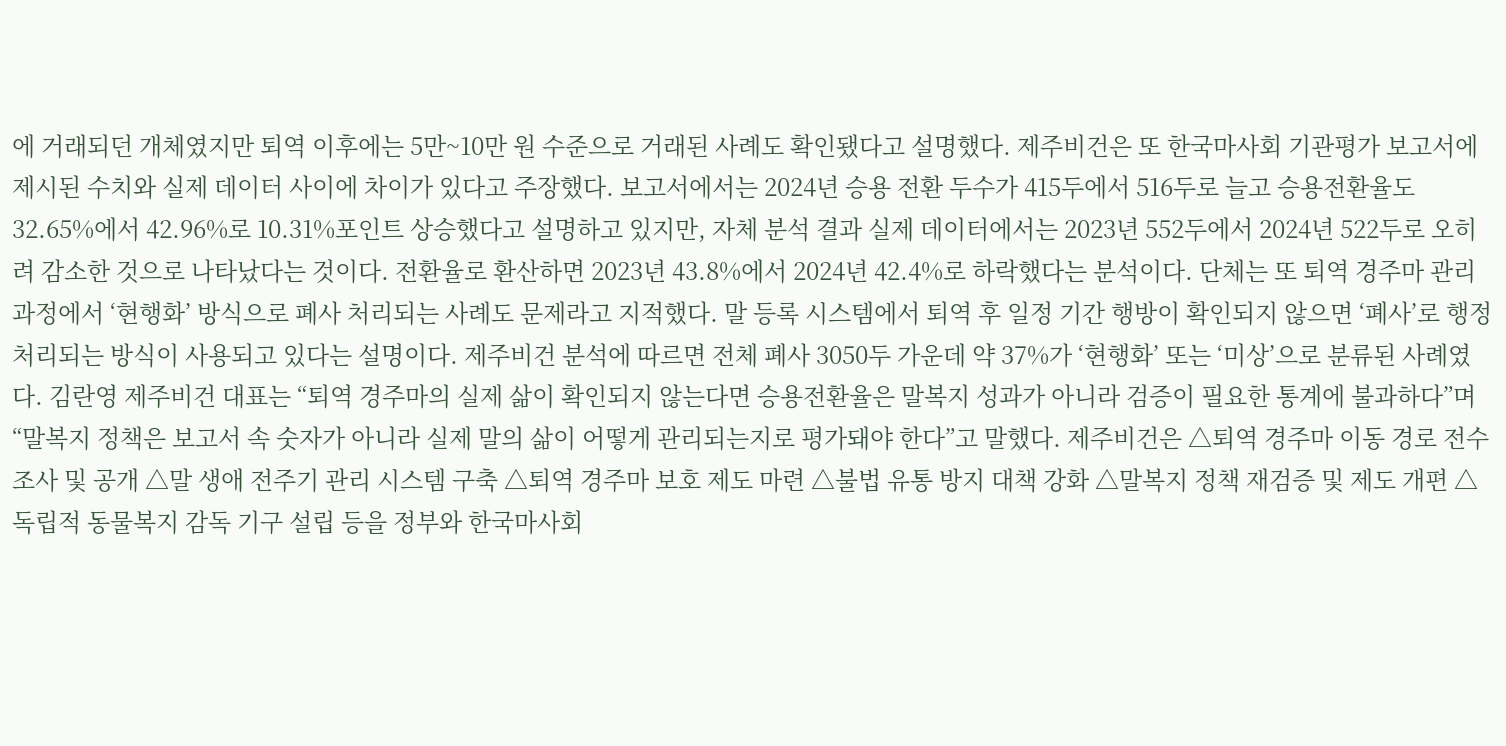에 거래되던 개체였지만 퇴역 이후에는 5만~10만 원 수준으로 거래된 사례도 확인됐다고 설명했다. 제주비건은 또 한국마사회 기관평가 보고서에 제시된 수치와 실제 데이터 사이에 차이가 있다고 주장했다. 보고서에서는 2024년 승용 전환 두수가 415두에서 516두로 늘고 승용전환율도 32.65%에서 42.96%로 10.31%포인트 상승했다고 설명하고 있지만, 자체 분석 결과 실제 데이터에서는 2023년 552두에서 2024년 522두로 오히려 감소한 것으로 나타났다는 것이다. 전환율로 환산하면 2023년 43.8%에서 2024년 42.4%로 하락했다는 분석이다. 단체는 또 퇴역 경주마 관리 과정에서 ‘현행화’ 방식으로 폐사 처리되는 사례도 문제라고 지적했다. 말 등록 시스템에서 퇴역 후 일정 기간 행방이 확인되지 않으면 ‘폐사’로 행정 처리되는 방식이 사용되고 있다는 설명이다. 제주비건 분석에 따르면 전체 폐사 3050두 가운데 약 37%가 ‘현행화’ 또는 ‘미상’으로 분류된 사례였다. 김란영 제주비건 대표는 “퇴역 경주마의 실제 삶이 확인되지 않는다면 승용전환율은 말복지 성과가 아니라 검증이 필요한 통계에 불과하다”며 “말복지 정책은 보고서 속 숫자가 아니라 실제 말의 삶이 어떻게 관리되는지로 평가돼야 한다”고 말했다. 제주비건은 △퇴역 경주마 이동 경로 전수 조사 및 공개 △말 생애 전주기 관리 시스템 구축 △퇴역 경주마 보호 제도 마련 △불법 유통 방지 대책 강화 △말복지 정책 재검증 및 제도 개편 △독립적 동물복지 감독 기구 설립 등을 정부와 한국마사회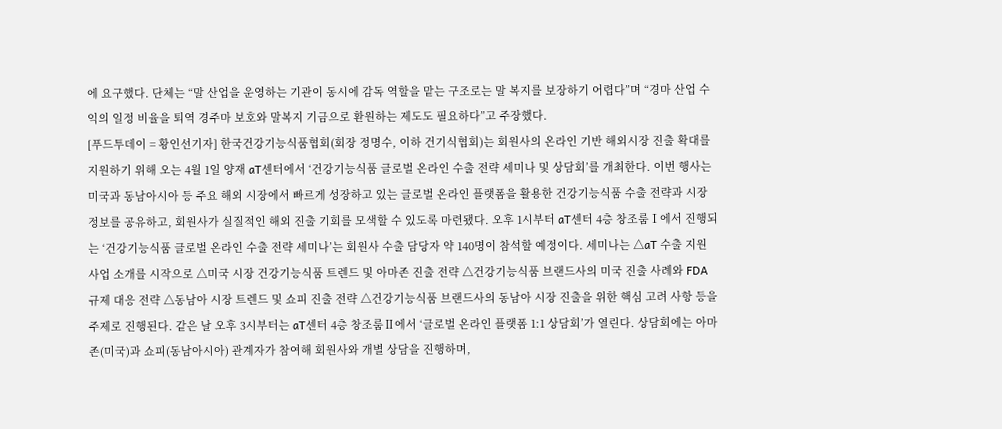에 요구했다. 단체는 “말 산업을 운영하는 기관이 동시에 감독 역할을 맡는 구조로는 말 복지를 보장하기 어렵다”며 “경마 산업 수익의 일정 비율을 퇴역 경주마 보호와 말복지 기금으로 환원하는 제도도 필요하다”고 주장했다.
[푸드투데이 = 황인선기자] 한국건강기능식품협회(회장 정명수, 이하 건기식협회)는 회원사의 온라인 기반 해외시장 진출 확대를 지원하기 위해 오는 4월 1일 양재 aT센터에서 ‘건강기능식품 글로벌 온라인 수출 전략 세미나 및 상담회’를 개최한다. 이번 행사는 미국과 동남아시아 등 주요 해외 시장에서 빠르게 성장하고 있는 글로벌 온라인 플랫폼을 활용한 건강기능식품 수출 전략과 시장 정보를 공유하고, 회원사가 실질적인 해외 진출 기회를 모색할 수 있도록 마련됐다. 오후 1시부터 aT센터 4층 창조룸Ⅰ에서 진행되는 ‘건강기능식품 글로벌 온라인 수출 전략 세미나’는 회원사 수출 담당자 약 140명이 참석할 예정이다. 세미나는 △aT 수출 지원 사업 소개를 시작으로 △미국 시장 건강기능식품 트렌드 및 아마존 진출 전략 △건강기능식품 브랜드사의 미국 진출 사례와 FDA 규제 대응 전략 △동남아 시장 트렌드 및 쇼피 진출 전략 △건강기능식품 브랜드사의 동남아 시장 진출을 위한 핵심 고려 사항 등을 주제로 진행된다. 같은 날 오후 3시부터는 aT센터 4층 창조룸Ⅱ에서 ‘글로벌 온라인 플랫폼 1:1 상담회’가 열린다. 상담회에는 아마존(미국)과 쇼피(동남아시아) 관계자가 참여해 회원사와 개별 상담을 진행하며,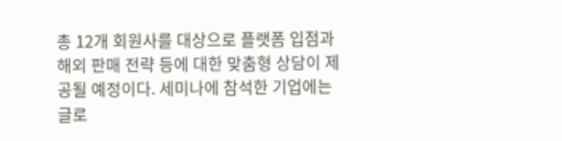총 12개 회원사를 대상으로 플랫폼 입점과 해외 판매 전략 등에 대한 맞춤형 상담이 제공될 예정이다. 세미나에 참석한 기업에는 글로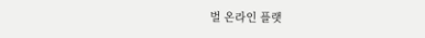벌 온라인 플랫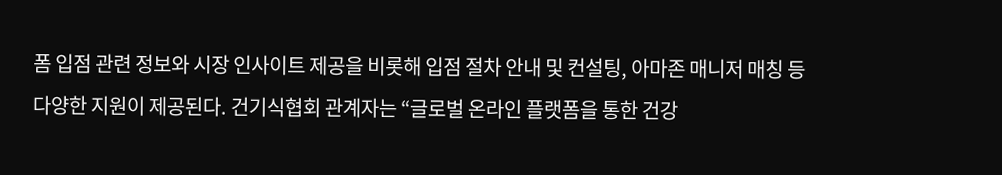폼 입점 관련 정보와 시장 인사이트 제공을 비롯해 입점 절차 안내 및 컨설팅, 아마존 매니저 매칭 등 다양한 지원이 제공된다. 건기식협회 관계자는 “글로벌 온라인 플랫폼을 통한 건강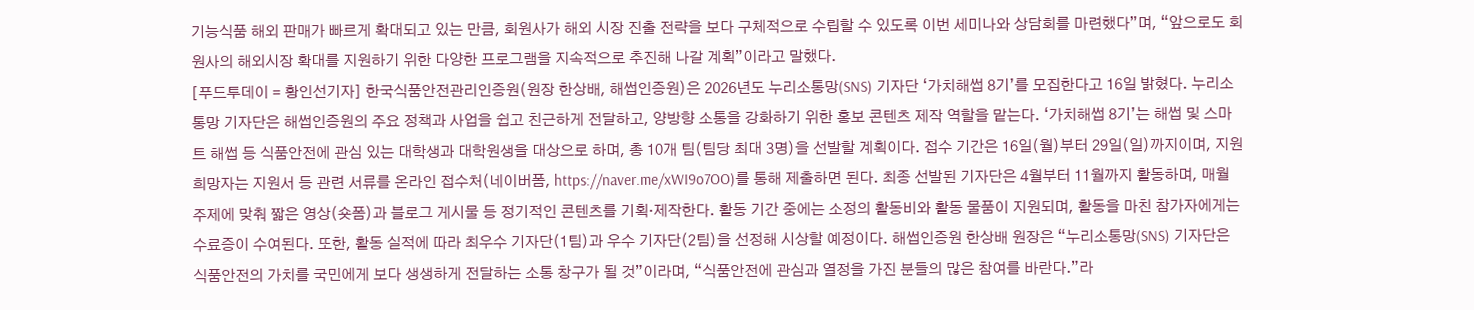기능식품 해외 판매가 빠르게 확대되고 있는 만큼, 회원사가 해외 시장 진출 전략을 보다 구체적으로 수립할 수 있도록 이번 세미나와 상담회를 마련했다”며, “앞으로도 회원사의 해외시장 확대를 지원하기 위한 다양한 프로그램을 지속적으로 추진해 나갈 계획”이라고 말했다.
[푸드투데이 = 황인선기자] 한국식품안전관리인증원(원장 한상배, 해썹인증원)은 2026년도 누리소통망(SNS) 기자단 ‘가치해썹 8기’를 모집한다고 16일 밝혔다. 누리소통망 기자단은 해썹인증원의 주요 정책과 사업을 쉽고 친근하게 전달하고, 양방향 소통을 강화하기 위한 홍보 콘텐츠 제작 역할을 맡는다. ‘가치해썹 8기’는 해썹 및 스마트 해썹 등 식품안전에 관심 있는 대학생과 대학원생을 대상으로 하며, 총 10개 팀(팀당 최대 3명)을 선발할 계획이다. 접수 기간은 16일(월)부터 29일(일)까지이며, 지원 희망자는 지원서 등 관련 서류를 온라인 접수처(네이버폼, https://naver.me/xWI9o7OO)를 통해 제출하면 된다. 최종 선발된 기자단은 4월부터 11월까지 활동하며, 매월 주제에 맞춰 짧은 영상(숏폼)과 블로그 게시물 등 정기적인 콘텐츠를 기획·제작한다. 활동 기간 중에는 소정의 활동비와 활동 물품이 지원되며, 활동을 마친 참가자에게는 수료증이 수여된다. 또한, 활동 실적에 따라 최우수 기자단(1팀)과 우수 기자단(2팀)을 선정해 시상할 예정이다. 해썹인증원 한상배 원장은 “누리소통망(SNS) 기자단은 식품안전의 가치를 국민에게 보다 생생하게 전달하는 소통 창구가 될 것”이라며, “식품안전에 관심과 열정을 가진 분들의 많은 참여를 바란다.”라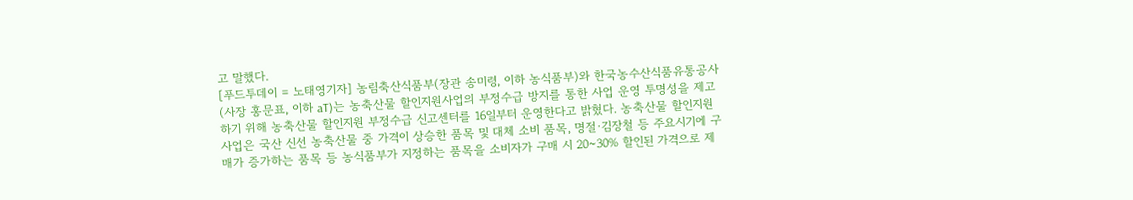고 말했다.
[푸드투데이 = 노태영기자] 농림축산식품부(장관 송미령, 이하 농식품부)와 한국농수산식품유통공사(사장 홍문표, 이하 aT)는 농축산물 할인지원사업의 부정수급 방지를 통한 사업 운영 투명성을 제고하기 위해 농축산물 할인지원 부정수급 신고센터를 16일부터 운영한다고 밝혔다. 농축산물 할인지원사업은 국산 신선 농축산물 중 가격이 상승한 품목 및 대체 소비 품목, 명절·김장철 등 주요시기에 구매가 증가하는 품목 등 농식품부가 지정하는 품목을 소비자가 구매 시 20~30% 할인된 가격으로 제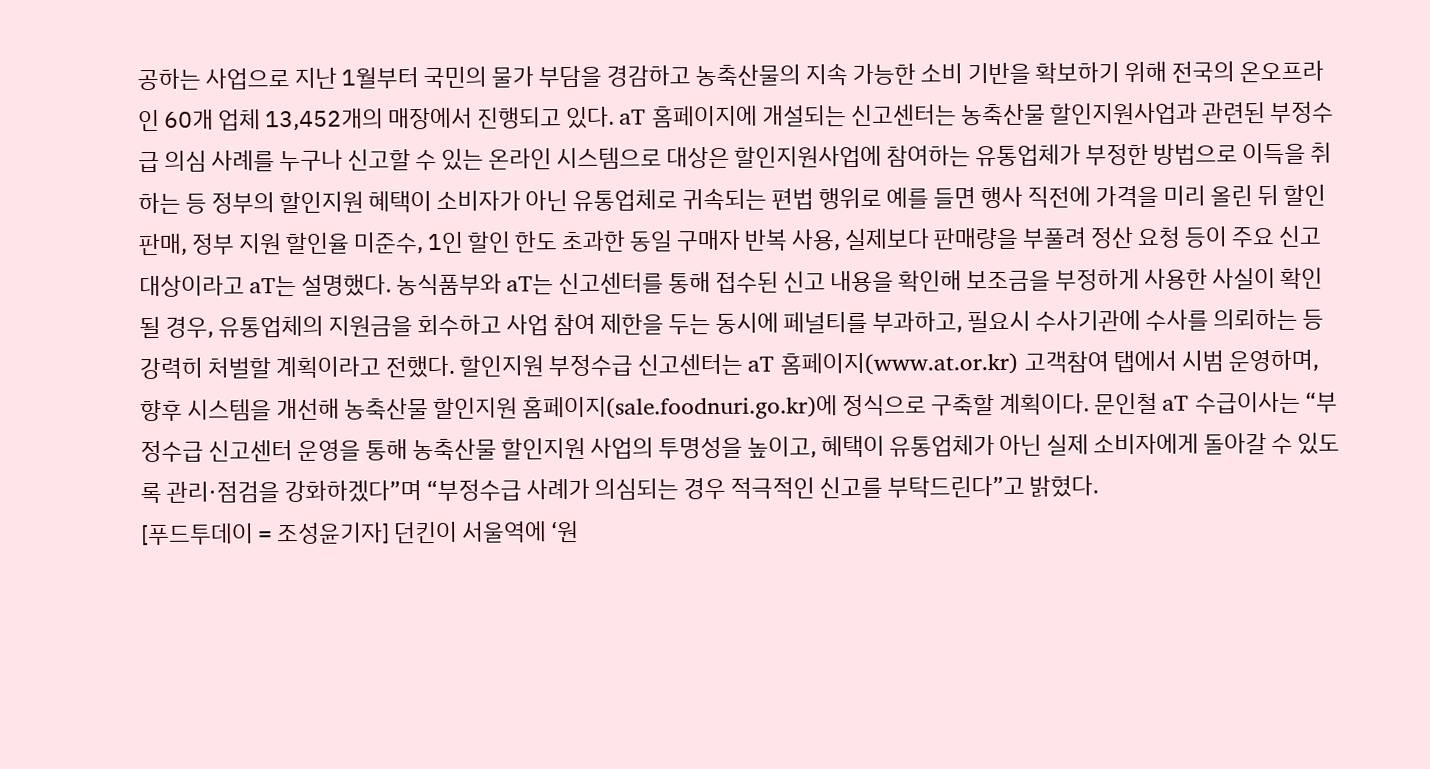공하는 사업으로 지난 1월부터 국민의 물가 부담을 경감하고 농축산물의 지속 가능한 소비 기반을 확보하기 위해 전국의 온오프라인 60개 업체 13,452개의 매장에서 진행되고 있다. aT 홈페이지에 개설되는 신고센터는 농축산물 할인지원사업과 관련된 부정수급 의심 사례를 누구나 신고할 수 있는 온라인 시스템으로 대상은 할인지원사업에 참여하는 유통업체가 부정한 방법으로 이득을 취하는 등 정부의 할인지원 혜택이 소비자가 아닌 유통업체로 귀속되는 편법 행위로 예를 들면 행사 직전에 가격을 미리 올린 뒤 할인 판매, 정부 지원 할인율 미준수, 1인 할인 한도 초과한 동일 구매자 반복 사용, 실제보다 판매량을 부풀려 정산 요청 등이 주요 신고 대상이라고 aT는 설명했다. 농식품부와 aT는 신고센터를 통해 접수된 신고 내용을 확인해 보조금을 부정하게 사용한 사실이 확인될 경우, 유통업체의 지원금을 회수하고 사업 참여 제한을 두는 동시에 페널티를 부과하고, 필요시 수사기관에 수사를 의뢰하는 등 강력히 처벌할 계획이라고 전했다. 할인지원 부정수급 신고센터는 aT 홈페이지(www.at.or.kr) 고객참여 탭에서 시범 운영하며, 향후 시스템을 개선해 농축산물 할인지원 홈페이지(sale.foodnuri.go.kr)에 정식으로 구축할 계획이다. 문인철 aT 수급이사는 “부정수급 신고센터 운영을 통해 농축산물 할인지원 사업의 투명성을 높이고, 혜택이 유통업체가 아닌 실제 소비자에게 돌아갈 수 있도록 관리·점검을 강화하겠다”며 “부정수급 사례가 의심되는 경우 적극적인 신고를 부탁드린다”고 밝혔다.
[푸드투데이 = 조성윤기자] 던킨이 서울역에 ‘원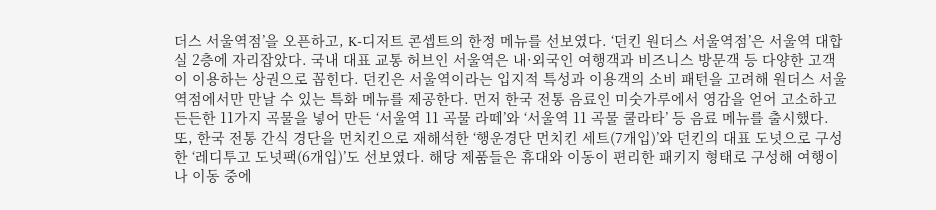더스 서울역점’을 오픈하고, K-디저트 콘셉트의 한정 메뉴를 선보였다. ‘던킨 원더스 서울역점’은 서울역 대합실 2층에 자리잡았다. 국내 대표 교통 허브인 서울역은 내·외국인 여행객과 비즈니스 방문객 등 다양한 고객이 이용하는 상권으로 꼽힌다. 던킨은 서울역이라는 입지적 특성과 이용객의 소비 패턴을 고려해 원더스 서울역점에서만 만날 수 있는 특화 메뉴를 제공한다. 먼저 한국 전통 음료인 미숫가루에서 영감을 얻어 고소하고 든든한 11가지 곡물을 넣어 만든 ‘서울역 11 곡물 라떼’와 ‘서울역 11 곡물 쿨라타’ 등 음료 메뉴를 출시했다. 또, 한국 전통 간식 경단을 먼치킨으로 재해석한 ‘행운경단 먼치킨 세트(7개입)’와 던킨의 대표 도넛으로 구성한 ‘레디투고 도넛팩(6개입)’도 선보였다. 해당 제품들은 휴대와 이동이 편리한 패키지 형태로 구성해 여행이나 이동 중에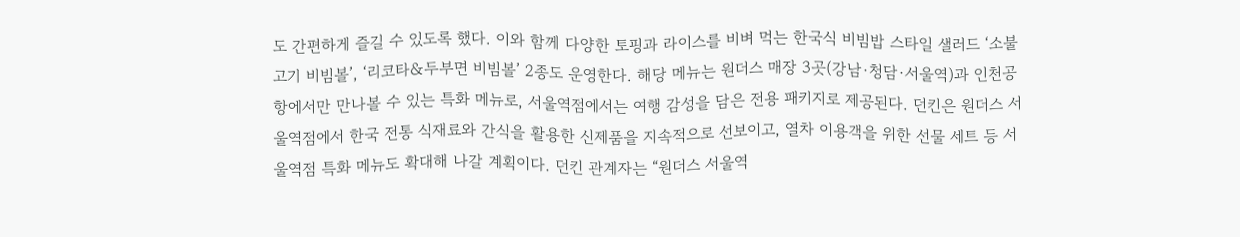도 간편하게 즐길 수 있도록 했다. 이와 함께 다양한 토핑과 라이스를 비벼 먹는 한국식 비빔밥 스타일 샐러드 ‘소불고기 비빔볼’, ‘리코타&두부면 비빔볼’ 2종도 운영한다. 해당 메뉴는 원더스 매장 3곳(강남·청담·서울역)과 인천공항에서만 만나볼 수 있는 특화 메뉴로, 서울역점에서는 여행 감성을 담은 전용 패키지로 제공된다. 던킨은 원더스 서울역점에서 한국 전통 식재료와 간식을 활용한 신제품을 지속적으로 선보이고, 열차 이용객을 위한 선물 세트 등 서울역점 특화 메뉴도 확대해 나갈 계획이다. 던킨 관계자는 “원더스 서울역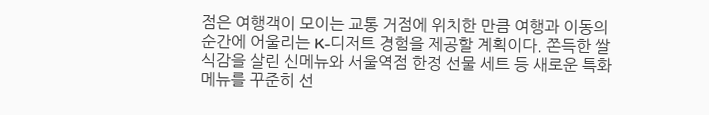점은 여행객이 모이는 교통 거점에 위치한 만큼 여행과 이동의 순간에 어울리는 K-디저트 경험을 제공할 계획이다. 쫀득한 쌀 식감을 살린 신메뉴와 서울역점 한정 선물 세트 등 새로운 특화 메뉴를 꾸준히 선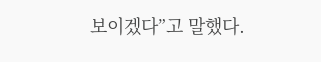보이겠다”고 말했다.